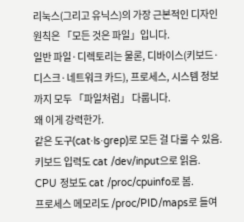리눅스(그리고 유닉스)의 가장 근본적인 디자인 원칙은 「모든 것은 파일」입니다.
일반 파일·디렉토리는 물론, 디바이스(키보드·디스크·네트워크 카드), 프로세스, 시스템 정보까지 모두 「파일처럼」 다룹니다.
왜 이게 강력한가.
같은 도구(cat·ls·grep)로 모든 걸 다룰 수 있음.
키보드 입력도 cat /dev/input으로 읽음.
CPU 정보도 cat /proc/cpuinfo로 봄.
프로세스 메모리도 /proc/PID/maps로 들여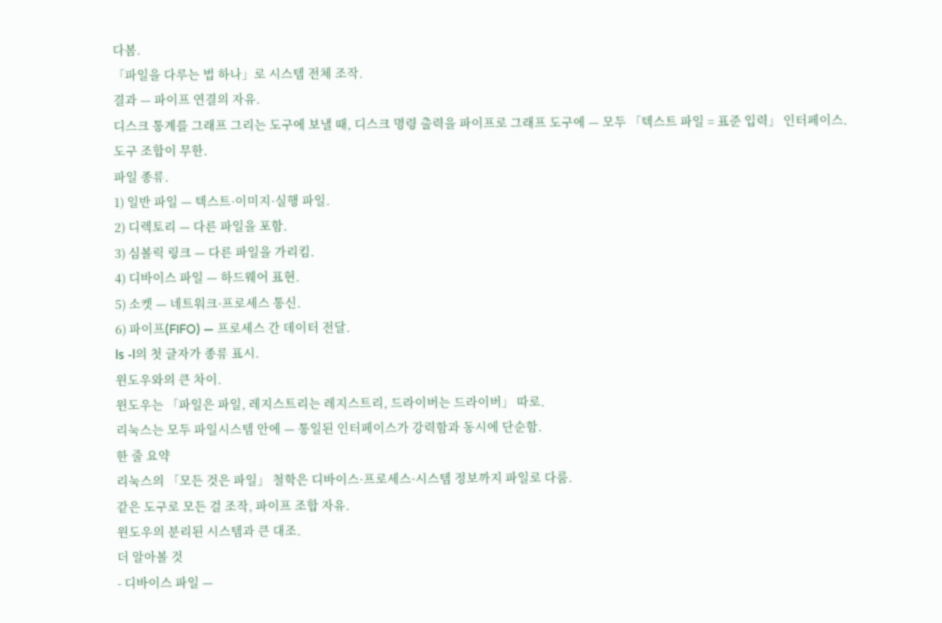다봄.
「파일을 다루는 법 하나」로 시스템 전체 조작.
결과 — 파이프 연결의 자유.
디스크 통계를 그래프 그리는 도구에 보낼 때, 디스크 명령 출력을 파이프로 그래프 도구에 — 모두 「텍스트 파일 = 표준 입력」 인터페이스.
도구 조합이 무한.
파일 종류.
1) 일반 파일 — 텍스트·이미지·실행 파일.
2) 디렉토리 — 다른 파일을 포함.
3) 심볼릭 링크 — 다른 파일을 가리킴.
4) 디바이스 파일 — 하드웨어 표현.
5) 소켓 — 네트워크·프로세스 통신.
6) 파이프(FIFO) — 프로세스 간 데이터 전달.
ls -l의 첫 글자가 종류 표시.
윈도우와의 큰 차이.
윈도우는 「파일은 파일, 레지스트리는 레지스트리, 드라이버는 드라이버」 따로.
리눅스는 모두 파일시스템 안에 — 통일된 인터페이스가 강력함과 동시에 단순함.
한 줄 요약
리눅스의 「모든 것은 파일」 철학은 디바이스·프로세스·시스템 정보까지 파일로 다룸.
같은 도구로 모든 걸 조작, 파이프 조합 자유.
윈도우의 분리된 시스템과 큰 대조.
더 알아볼 것
- 디바이스 파일 —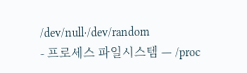/dev/null·/dev/random
- 프로세스 파일시스템 — /proc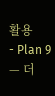활용
- Plan 9 — 더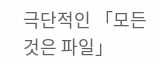극단적인 「모든 것은 파일」